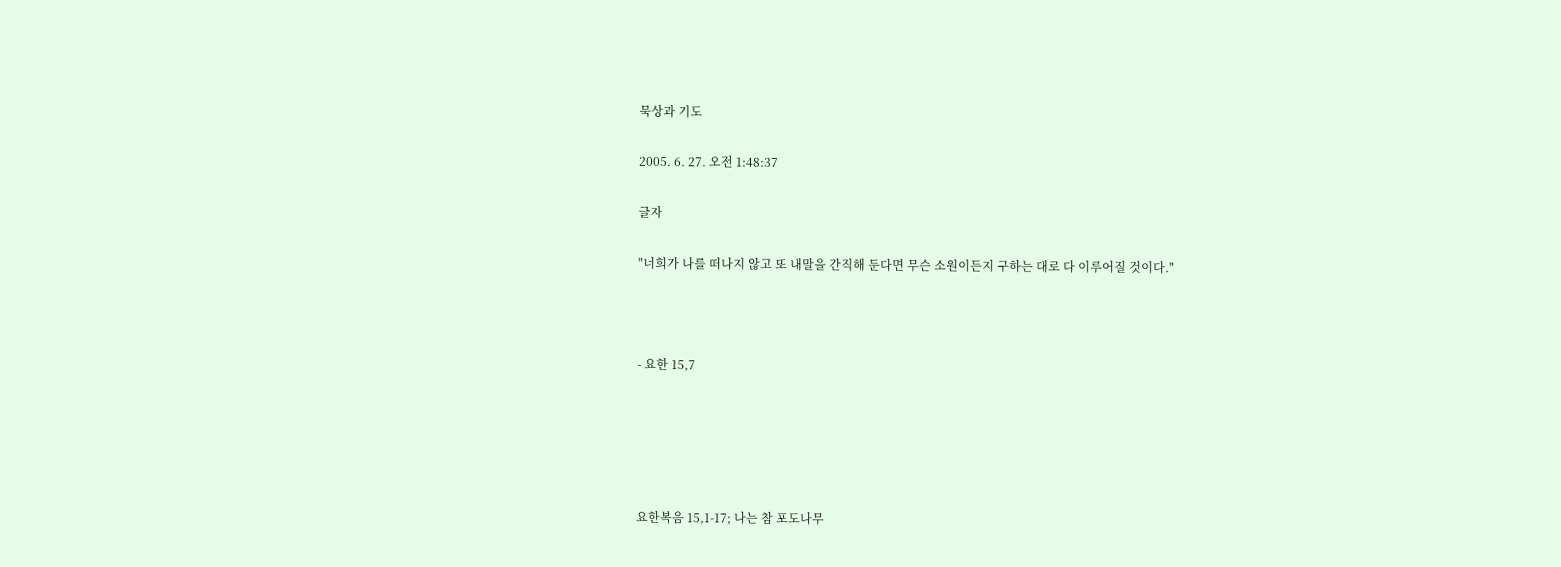묵상과 기도

2005. 6. 27. 오전 1:48:37

글자

"너희가 나를 떠나지 않고 또 내말을 간직해 둔다면 무슨 소원이든지 구하는 대로 다 이루어질 것이다."



- 요한 15,7





요한복음 15,1-17; 나는 참 포도나무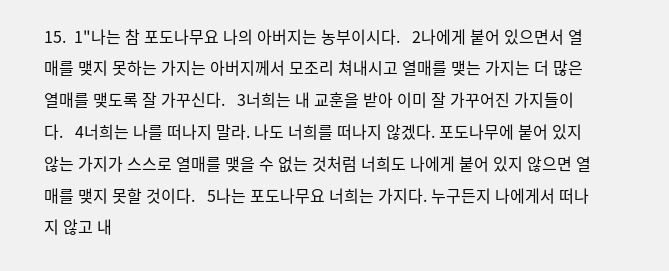15.  1"나는 참 포도나무요 나의 아버지는 농부이시다.   2나에게 붙어 있으면서 열매를 맺지 못하는 가지는 아버지께서 모조리 쳐내시고 열매를 맺는 가지는 더 많은 열매를 맺도록 잘 가꾸신다.   3너희는 내 교훈을 받아 이미 잘 가꾸어진 가지들이다.   4너희는 나를 떠나지 말라. 나도 너희를 떠나지 않겠다. 포도나무에 붙어 있지 않는 가지가 스스로 열매를 맺을 수 없는 것처럼 너희도 나에게 붙어 있지 않으면 열매를 맺지 못할 것이다.   5나는 포도나무요 너희는 가지다. 누구든지 나에게서 떠나지 않고 내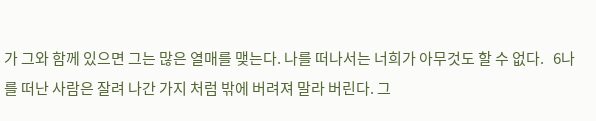가 그와 함께 있으면 그는 많은 열매를 맺는다. 나를 떠나서는 너희가 아무것도 할 수 없다.   6나를 떠난 사람은 잘려 나간 가지 처럼 밖에 버려져 말라 버린다. 그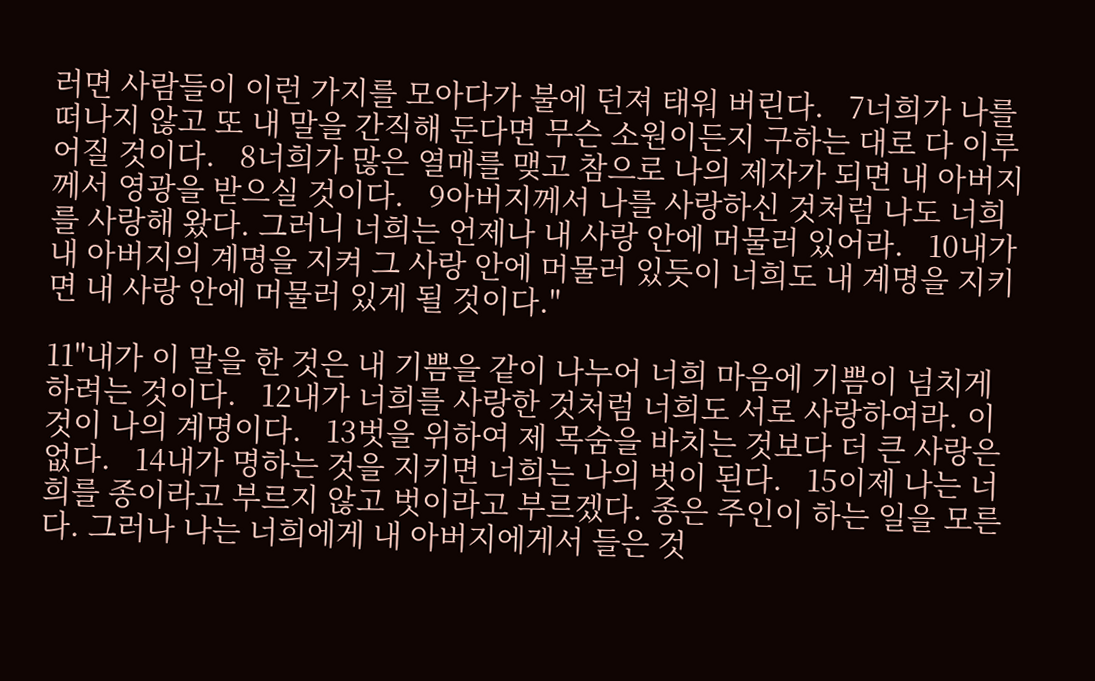러면 사람들이 이런 가지를 모아다가 불에 던져 태워 버린다.   7너희가 나를 떠나지 않고 또 내 말을 간직해 둔다면 무슨 소원이든지 구하는 대로 다 이루어질 것이다.   8너희가 많은 열매를 맺고 참으로 나의 제자가 되면 내 아버지께서 영광을 받으실 것이다.   9아버지께서 나를 사랑하신 것처럼 나도 너희를 사랑해 왔다. 그러니 너희는 언제나 내 사랑 안에 머물러 있어라.   10내가 내 아버지의 계명을 지켜 그 사랑 안에 머물러 있듯이 너희도 내 계명을 지키면 내 사랑 안에 머물러 있게 될 것이다."

11"내가 이 말을 한 것은 내 기쁨을 같이 나누어 너희 마음에 기쁨이 넘치게 하려는 것이다.   12내가 너희를 사랑한 것처럼 너희도 서로 사랑하여라. 이것이 나의 계명이다.   13벗을 위하여 제 목숨을 바치는 것보다 더 큰 사랑은 없다.   14내가 명하는 것을 지키면 너희는 나의 벗이 된다.   15이제 나는 너희를 종이라고 부르지 않고 벗이라고 부르겠다. 종은 주인이 하는 일을 모른다. 그러나 나는 너희에게 내 아버지에게서 들은 것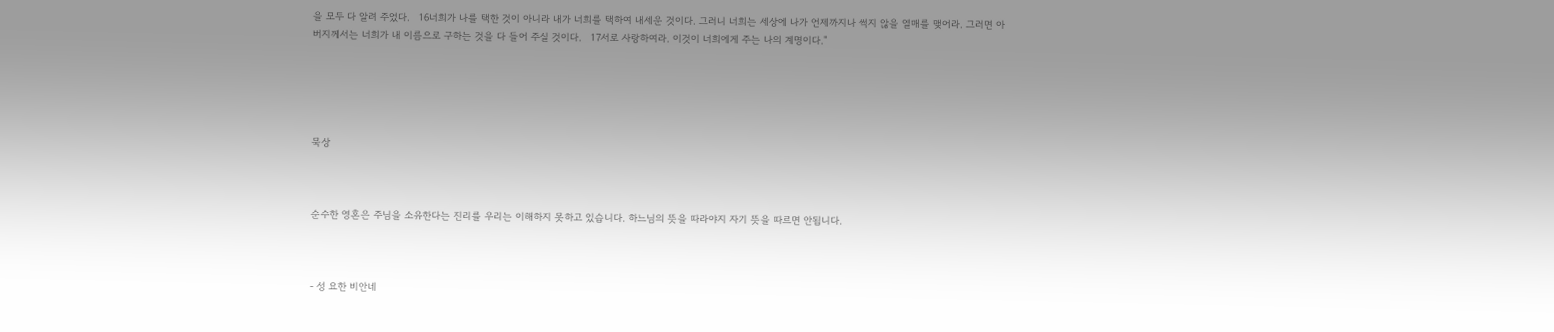을 모두 다 알려 주었다.   16너희가 나를 택한 것이 아니라 내가 너희를 택하여 내세운 것이다. 그러니 너희는 세상에 나가 언제까지나 썩지 않을 열매를 맺어라. 그러면 아버지께서는 너희가 내 이름으로 구하는 것을 다 들어 주실 것이다.   17서로 사랑하여라. 이것이 너희에게 주는 나의 계명이다."





묵상



순수한 영혼은 주님을 소유한다는 진리를 우리는 이해하지 못하고 있습니다. 하느님의 뜻을 따라야지 자기 뜻을 따르면 안됩니다.



- 성 요한 비안네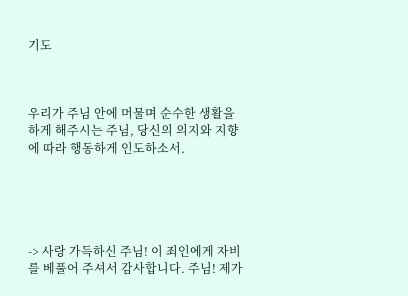기도



우리가 주님 안에 머물며 순수한 생활을 하게 해주시는 주님, 당신의 의지와 지향에 따라 행동하게 인도하소서.





-> 사랑 가득하신 주님! 이 죄인에게 자비를 베풀어 주셔서 감사합니다. 주님! 제가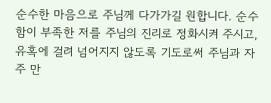순수한 마음으로 주님께 다가가길 원합니다. 순수함이 부족한 저를 주님의 진리로 정화시켜 주시고, 유혹에 걸려 넘어지지 않도록 기도로써 주님과 자주 만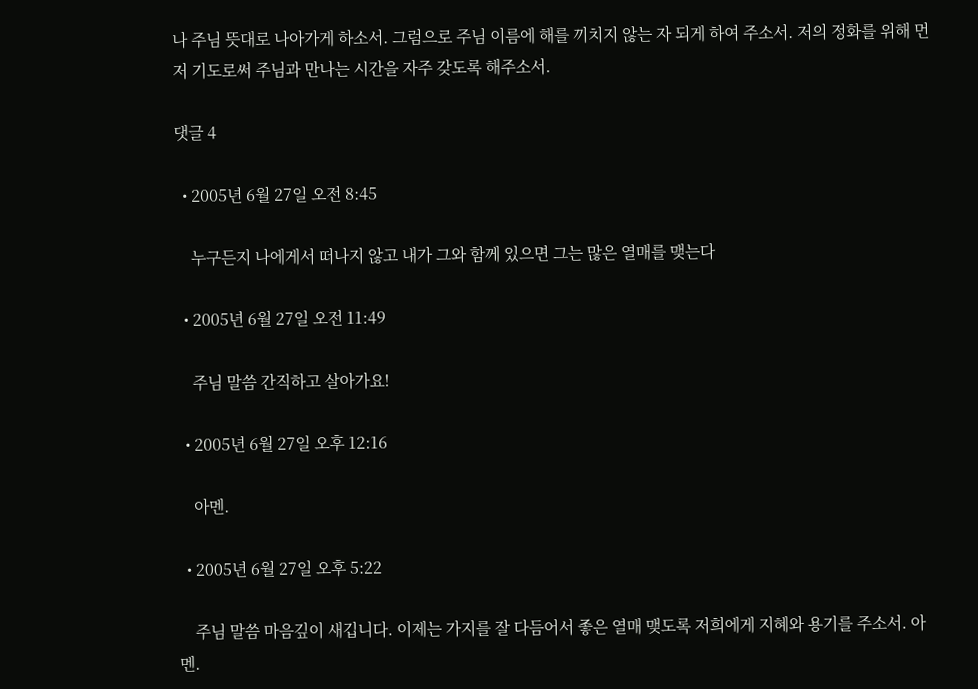나 주님 뜻대로 나아가게 하소서. 그럼으로 주님 이름에 해를 끼치지 않는 자 되게 하여 주소서. 저의 정화를 위해 먼저 기도로써 주님과 만나는 시간을 자주 갖도록 해주소서.

댓글 4

  • 2005년 6월 27일 오전 8:45

    누구든지 나에게서 떠나지 않고 내가 그와 함께 있으면 그는 많은 열매를 맺는다

  • 2005년 6월 27일 오전 11:49

    주님 말씀 간직하고 살아가요!

  • 2005년 6월 27일 오후 12:16

    아멘.

  • 2005년 6월 27일 오후 5:22

    주님 말씀 마음깊이 새깁니다. 이제는 가지를 잘 다듬어서 좋은 열매 맺도록 저희에게 지혜와 용기를 주소서. 아멘.